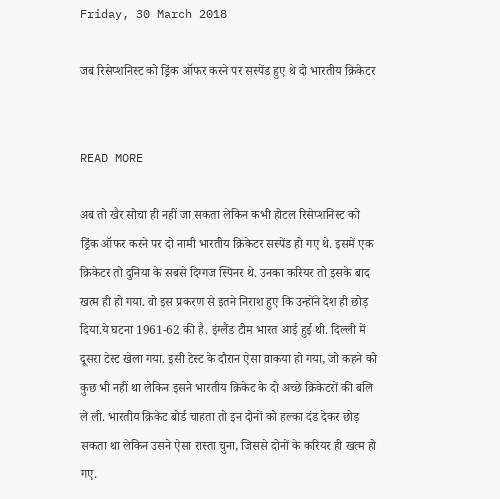Friday, 30 March 2018

जब रिसेप्‍शनिस्ट को ड्रिंक ऑफर करने पर सस्पेंड हुए थे दो भारतीय क्रिकेटर


READ MORE

अब तो खैर सोचा ही नहीं जा सकता लेकिन कभी होटल रिसेप्शनिस्ट को ड्रिंक ऑफर करने पर दो नामी भारतीय क्रिकेटर सस्पेंड हो गए थे. इसमें एक क्रिकेटर तो दुनिया के सबसे दिग्गज स्पिनर थे. उनका करियर तो इसके बाद खत्म ही हो गया. वो इस प्रकरण से इतने निराश हुए कि उन्होंने देश ही छोड़ दिया.ये घटना 1961-62 की है. इंग्लैंड टीम भारत आई हुई थी. दिल्ली में दूसरा टेस्ट खेला गया. इसी टेस्ट के दौरान ऐसा वाकया हो गया, जो कहने को कुछ भी नहीं था लेकिन इसने भारतीय क्रिकेट के दो अच्छे क्रिकेटरों की बलि ले ली. भारतीय क्रिकेट बोर्ड चाहता तो इन दोनों को हल्का दंड देकर छोड़ सकता था लेकिन उसने ऐसा रास्ता चुना, जिससे दोनों के करियर ही खत्म हो गए.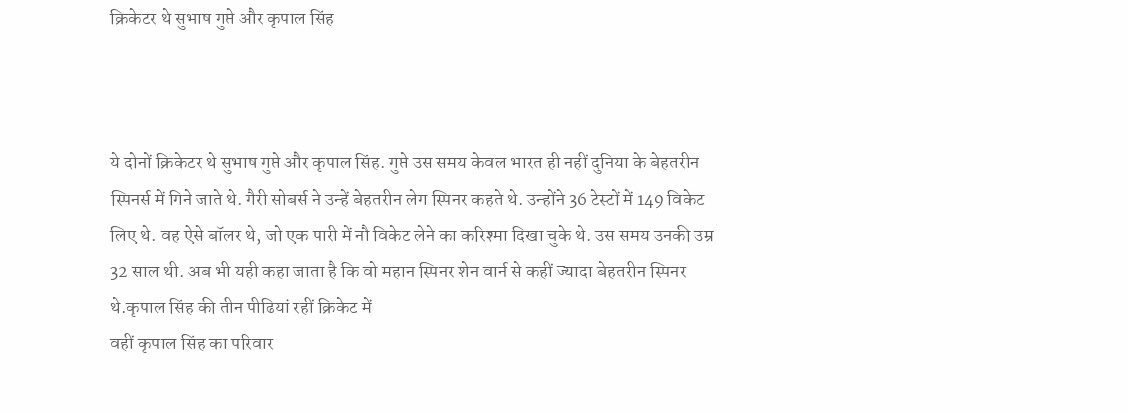क्रिकेटर थे सुभाष गुप्ते और कृपाल सिंह



ये दोनों क्रिकेटर थे सुभाष गुप्ते और कृपाल सिंह. गुप्ते उस समय केवल भारत ही नहीं दुनिया के बेहतरीन स्पिनर्स में गिने जाते थे. गैरी सोबर्स ने उन्हें बेहतरीन लेग स्पिनर कहते थे. उन्होंने 36 टेस्टों में 149 विकेट लिए थे. वह ऐसे बॉलर थे, जो एक पारी में नौ विकेट लेने का करिश्मा दिखा चुके थे. उस समय उनकी उम्र 32 साल थी. अब भी यही कहा जाता है कि वो महान स्पिनर शेन वार्न से कहीं ज्यादा बेहतरीन स्पिनर थे.कृपाल सिंह की तीन पीढियां रहीं क्रिकेट में
वहीं कृपाल सिंह का परिवार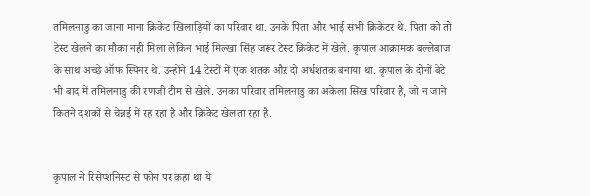तमिलनाडु का जाना माना क्रिकेट खिलाड़ियों का परिवार था. उनके पिता और भाई सभी क्रिकेटर थे. पिता को तो टेस्ट खेलने का मौका नहीं मिला लेकिन भाई मिल्खा सिंह जरूर टेस्ट क्रिकेट में खेले. कृपाल आक्रामक बल्लेबाज के साथ अच्छे ऑफ स्पिनर थे. उन्होंने 14 टेस्टों में एक शतक औऱ दो अर्धशतक बनाया था. कृपाल के दोनों बेटे भी बाद में तमिलनाडु की रणजी टीम से खेले. उनका परिवार तमिलनाडु का अकेला सिख परिवार है, जो न जाने कितने दशकों से चेन्नई में रह रहा है और क्रिकेट खेलता रहा है.


कृपाल ने रिसेप्शनिस्ट से फोन पर कहा था ये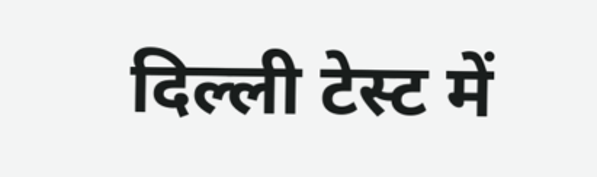दिल्ली टेस्ट में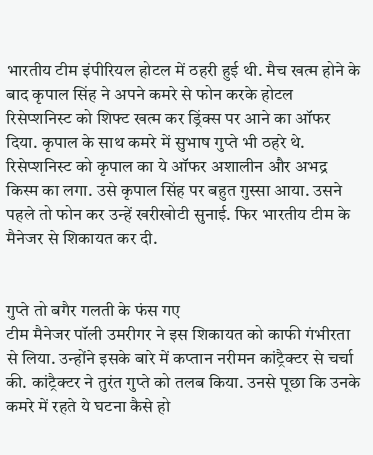भारतीय टीम इंपीरियल होटल में ठहरी हुई थी. मैच खत्म होने के बाद कृपाल सिंह ने अपने कमरे से फोन करके होटल रिसेप्शनिस्ट को शिफ्ट खत्म कर ड्रिंक्स पर आने का ऑफर दिया. कृपाल के साथ कमरे में सुभाष गुप्ते भी ठहरे थे. रिसेप्शनिस्ट को कृपाल का ये ऑफर अशालीन और अभद्र किस्म का लगा. उसे कृपाल सिंह पर बहुत गुस्सा आया. उसने पहले तो फोन कर उन्हें खरीखोटी सुनाई. फिर भारतीय टीम के मैनेजर से शिकायत कर दी.


गुप्ते तो बगैर गलती के फंस गए
टीम मैनेजर पॉली उमरीगर ने इस शिकायत को काफी गंभीरता से लिया. उन्होंने इसके बारे में कप्तान नरीमन कांट्रैक्टर से चर्चा की. कांट्रैक्टर ने तुरंत गुप्ते को तलब किया. उनसे पूछा कि उनके कमरे में रहते ये घटना कैसे हो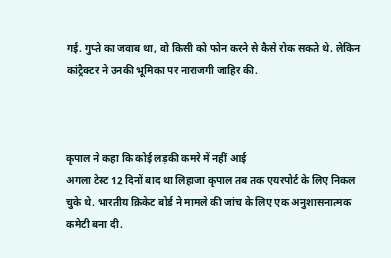गई. गुप्ते का जवाब था, वो किसी को फोन करने से कैसे रोक सकते थे. लेकिन कांट्रैक्टर ने उनकी भूमिका पर नाराजगी जाहिर की.



कृपाल ने कहा कि कोई लड़की कमरे में नहीं आई
अगला टेस्ट 12 दिनों बाद था लिहाजा कृपाल तब तक एयरपोर्ट के लिए निकल चुके थे. भारतीय क्रिकेट बोर्ड ने मामले की जांच के लिए एक अनुशासनात्मक कमेटी बना दी.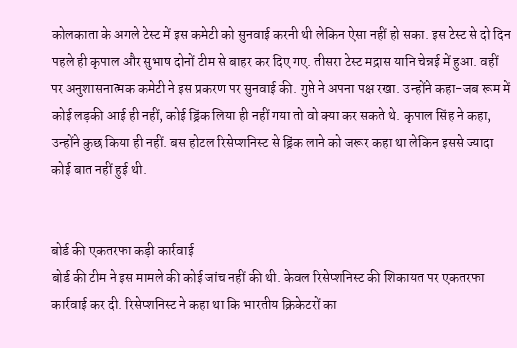कोलकाता के अगले टेस्ट में इस कमेटी को सुनवाई करनी थी लेकिन ऐसा नहीं हो सका. इस टेस्ट से दो दिन पहले ही कृपाल और सुभाष दोनों टीम से बाहर कर दिए गए. तीसरा टेस्ट मद्रास यानि चेन्नई में हुआ. वहीं पर अनुशासनात्मक कमेटी ने इस प्रकरण पर सुनवाई की. गुप्ते ने अपना पक्ष रखा. उन्होंने कहा-जब रूम में कोई लड़की आई ही नहीं, कोई ड्रिंक लिया ही नहीं गया तो वो क्या कर सकते थे. कृपाल सिंह ने कहा, उन्होंने कुछ किया ही नहीं. बस होटल रिसेप्शनिस्ट से ड्रिंक लाने को जरूर कहा था लेकिन इससे ज्यादा कोई बात नहीं हुई थी.


बोर्ड की एकतरफा कड़ी कार्रवाई
बोर्ड की टीम ने इस मामले की कोई जांच नहीं की थी. केवल रिसेप्शनिस्ट की शिकायत पर एकतरफा कार्रवाई कर दी. रिसेप्शनिस्ट ने कहा था कि भारतीय क्रिकेटरों का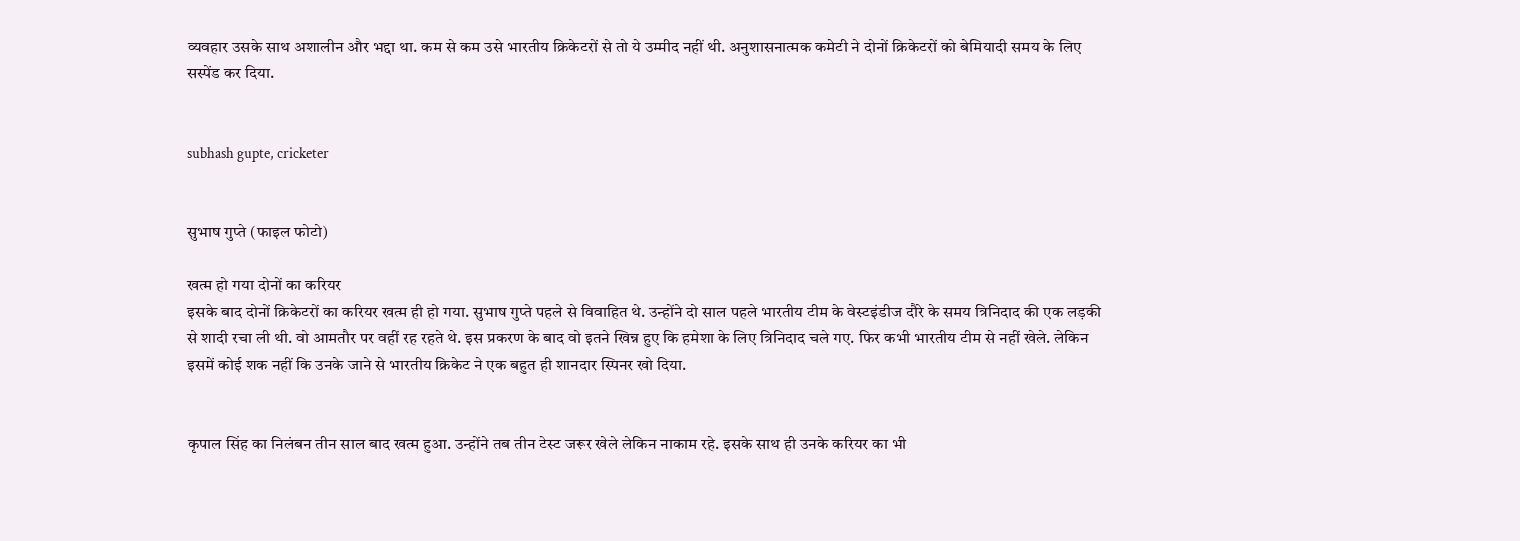व्यवहार उसके साथ अशालीन और भद्दा था. कम से कम उसे भारतीय क्रिकेटरों से तो ये उम्मीद नहीं थी. अनुशासनात्मक कमेटी ने दोनों क्रिकेटरों को बेमियादी समय के लिए सस्पेंड कर दिया.


subhash gupte, cricketer


सुभाष गुप्ते (फाइल फोटो)

खत्म हो गया दोनों का करियर
इसके बाद दोनों क्रिकेटरों का करियर खत्म ही हो गया. सुभाष गुप्ते पहले से विवाहित थे. उन्होंने दो साल पहले भारतीय टीम के वेस्टइंडीज दौरे के समय त्रिनिदाद की एक लड़की से शादी रचा ली थी. वो आमतौर पर वहीं रह रहते थे. इस प्रकरण के बाद वो इतने खिन्न हुए कि हमेशा के लिए त्रिनिदाद चले गए. फिर कभी भारतीय टीम से नहीं खेले. लेकिन इसमें कोई शक नहीं कि उनके जाने से भारतीय क्रिकेट ने एक बहुत ही शानदार स्पिनर खो दिया.


कृपाल सिंह का निलंबन तीन साल बाद खत्म हुआ. उन्होंने तब तीन टेस्ट जरूर खेले लेकिन नाकाम रहे. इसके साथ ही उनके करियर का भी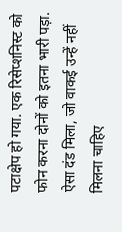पटाक्षेप हो गया. एक रिसेप्शनिस्ट को फोन करना दोनों को इतना भारी पड़ा.  ऐसा दंड मिला, जो वाकई उन्हें नहीं मिलना चाहिए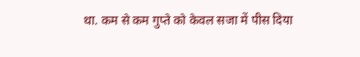था. कम से कम गुप्ते को केवल सजा में पीस दिया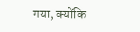गया, क्योंकि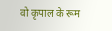वो कृपाल के रूम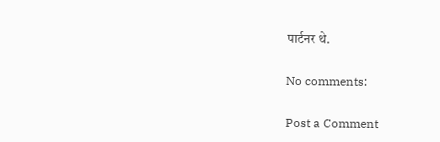पार्टनर थे.

No comments:

Post a Comment